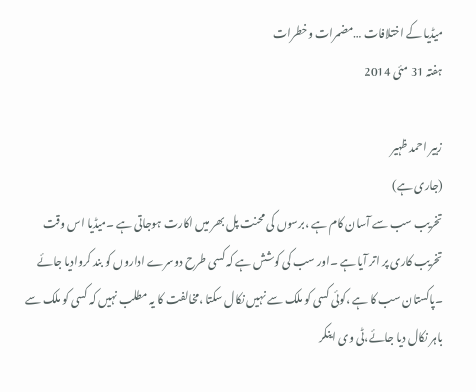میڈیا کے اختلافات …مضمرات وخطرات
ہفتہ 31 مئی 2014

زبیر احمد ظہیر
(جاری ہے)
تخریب سب سے آسان کام ہے ،برسوں کی محنت پل بھر میں اکارت ہوجاتی ہے ۔میڈیا اس وقت تخریب کاری پر اتر آیا ہے ۔اور سب کی کوشش ہے کہ کسی طرح دوسرے اداروں کو بند کروادیا جائے ۔پاکستان سب کا ہے ،کوئی کسی کو ملک سے نہیں نکال سکتا ،مخالفت کا یہ مطلب نہیں کہ کسی کو ملک سے باہر نکال دیا جائے،ٹی وی اینکر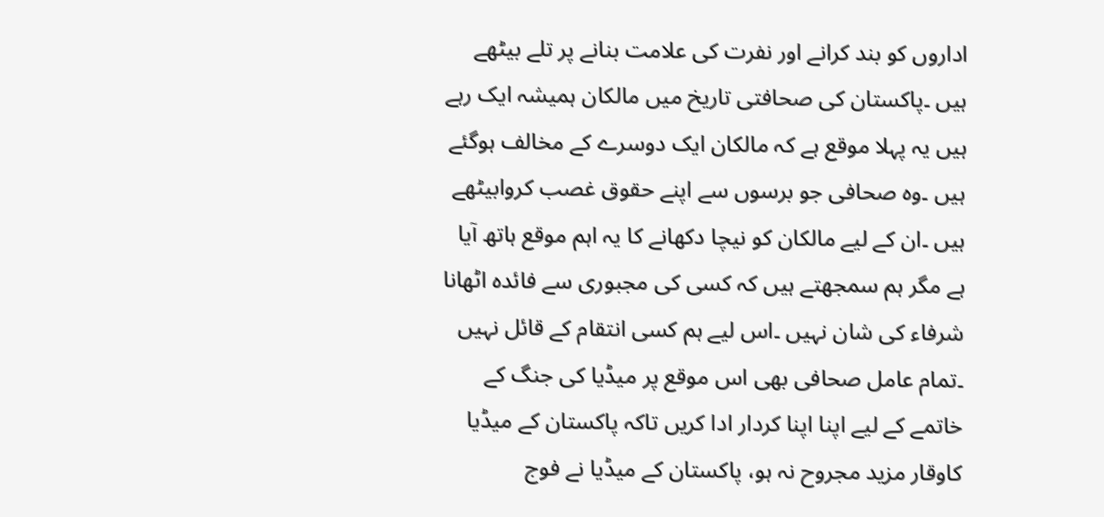اداروں کو بند کرانے اور نفرت کی علامت بنانے پر تلے بیٹھے ہیں ۔پاکستان کی صحافتی تاریخ میں مالکان ہمیشہ ایک رہے ہیں یہ پہلا موقع ہے کہ مالکان ایک دوسرے کے مخالف ہوگئے ہیں ۔وہ صحافی جو برسوں سے اپنے حقوق غصب کروابیٹھے ہیں ۔ان کے لیے مالکان کو نیچا دکھانے کا یہ اہم موقع ہاتھ آیا ہے مگر ہم سمجھتے ہیں کہ کسی کی مجبوری سے فائدہ اٹھانا شرفاء کی شان نہیں ۔اس لیے ہم کسی انتقام کے قائل نہیں ۔تمام عامل صحافی بھی اس موقع پر میڈیا کی جنگ کے خاتمے کے لیے اپنا اپنا کردار ادا کریں تاکہ پاکستان کے میڈیا کاوقار مزید مجروح نہ ہو، پاکستان کے میڈیا نے فوج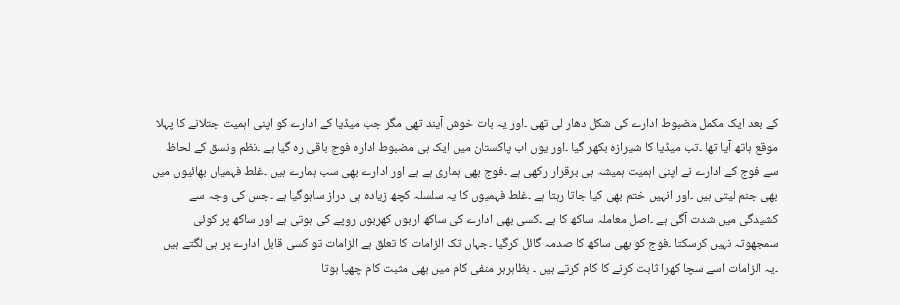کے بعد ایک مکمل مضبوط ادارے کی شکل دھار لی تھی ۔اور یہ بات خوش آیند تھی مگر جب میڈیا کے ادارے کو اپنی اہمیت جتلانے کا پہلا موقع ہاتھ آیا تھا ۔تب میڈیا کا شیرازہ بکھر گیا ۔اور یوں اب پاکستان میں ایک ہی مضبوط ادارہ فوج باقی رہ گیا ہے ۔نظم ونسق کے لحاظ سے فوج کے ادارے نے اپنی اہمیت ہمیشہ ہی برقرار رکھی ہے ۔فوج بھی ہماری ہے ہے اور ادارے بھی سب ہمارے ہیں ۔غلط فہمیاں بھائیوں میں بھی جنم لیتی ہیں ۔اور انہیں ختم بھی کیا جاتا رہتا ہے ۔غلط فہمیوں کا یہ سلسلہ کچھ زیادہ ہی دراز ساہوگیا ہے ۔جس کی وجہ سے کشیدگی میں شدت آگی ہے ۔اصل معاملہ ساکھ کا ہے ۔کسی بھی ادارے کی ساکھ اربوں کھربوں روپے کی ہوتی ہے اور ساکھ پر کوئی سمجھوتہ نہیں کرسکتا ۔فوج کو بھی ساکھ کا صدمہ گائل کرگیا ۔جہاں تک الزامات کا تعلق ہے الزامات تو کسی قابل ادارے پر ہی لگتے ہیں ۔یہ الزامات اسے سچا کھرا ثابت کرنے کا کام کرتے ہیں ۔ بظاہرہر منفی کام میں بھی مثبت کام چھپا ہوتا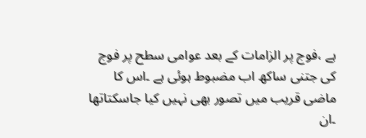ہے ،فوج پر الزامات کے بعد عوامی سطح پر فوج کی جتنی ساکھ اب مضبوط ہوئی ہے ۔اس کا ماضی قریب میں تصور بھی نہیں کیا جاسکتاتھا ۔ان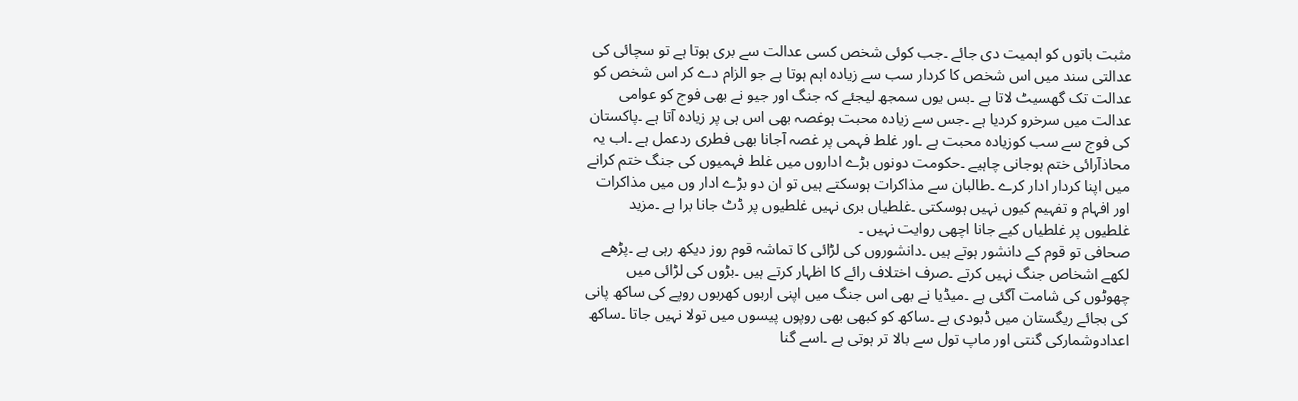مثبت باتوں کو اہمیت دی جائے ۔جب کوئی شخص کسی عدالت سے بری ہوتا ہے تو سچائی کی عدالتی سند میں اس شخص کا کردار سب سے زیادہ اہم ہوتا ہے جو الزام دے کر اس شخص کو عدالت تک گھسیٹ لاتا ہے ۔بس یوں سمجھ لیجئے کہ جنگ اور جیو نے بھی فوج کو عوامی عدالت میں سرخرو کردیا ہے ۔جس سے زیادہ محبت ہوغصہ بھی اس ہی پر زیادہ آتا ہے ۔پاکستان کی فوج سے سب کوزیادہ محبت ہے ۔اور غلط فہمی پر غصہ آجانا بھی فطری ردعمل ہے ۔اب یہ محاذآرائی ختم ہوجانی چاہیے ۔حکومت دونوں بڑے اداروں میں غلط فہمیوں کی جنگ ختم کرانے میں اپنا کردار ادار کرے ۔طالبان سے مذاکرات ہوسکتے ہیں تو ان دو بڑے ادار وں میں مذاکرات اور افہام و تفہیم کیوں نہیں ہوسکتی ۔غلطیاں بری نہیں غلطیوں پر ڈٹ جانا برا ہے ۔مزید غلطیوں پر غلطیاں کیے جانا اچھی روایت نہیں ۔
صحافی تو قوم کے دانشور ہوتے ہیں ۔دانشوروں کی لڑائی کا تماشہ قوم روز دیکھ رہی ہے ۔پڑھے لکھے اشخاص جنگ نہیں کرتے ۔صرف اختلاف رائے کا اظہار کرتے ہیں ۔بڑوں کی لڑائی میں چھوٹوں کی شامت آگئی ہے ۔میڈیا نے بھی اس جنگ میں اپنی اربوں کھربوں روپے کی ساکھ پانی کی بجائے ریگستان میں ڈبودی ہے ۔ساکھ کو کبھی بھی روپوں پیسوں میں تولا نہیں جاتا ۔ساکھ اعدادوشمارکی گنتی اور ماپ تول سے بالا تر ہوتی ہے ۔اسے گنا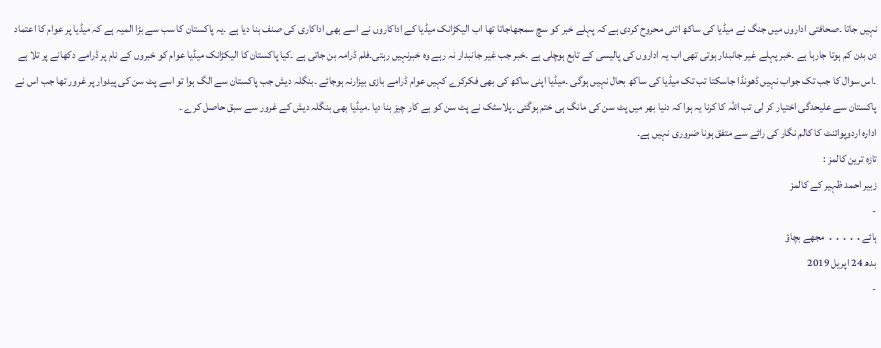نہیں جاتا ۔صحافتی اداروں میں جنگ نے میڈیا کی ساکھ اتنی محروح کردی ہے کہ پہلے خبر کو سچ سمجھاجاتا تھا اب الیکڑانک میڈیا کے اداکاروں نے اسے بھی اداکاری کی صنف بنا دیا ہے ۔یہ پاکستان کا سب سے بڑا المیہ ہے کہ میڈیا پر عوام کا اعتماد دن بدن کم ہوتا جارہا ہے ۔خبر پہلے غیر جانبدار ہوتی تھی اب یہ اداروں کی پالیسی کے تابع ہوچلی ہے ۔خبر جب غیر جانبدار نہ رہے وہ خبرنہیں رہتی۔فلم ڈرامہ بن جاتی ہے ۔کیا پاکستان کا الیکڑانک میڈیا عوام کو خبروں کے نام پر ڈرامے دکھانے پر تلا ہے ۔اس سوال کا جب تک جواب نہیں ڈھونڈا جاسکتا تب تک میڈیا کی ساکھ بحال نہیں ہوگی ۔میڈیا اپنی ساکھ کی بھی فکرکرے کہیں عوام ڈرامے بازی بیزارنہ ہوجائے ۔بنگلہ دیش جب پاکستان سے الگ ہوا تو اسے پٹ سن کی پیدوار پر غرور تھا جب اس نے پاکستان سے علیحدگی اختیار کر لی تب اللہ کا کرنا یہ ہوا کہ دنیا بھر میں پٹ سن کی مانگ ہی ختم ہوگئی ۔پلاسٹک نے پٹ سن کو بے کار چیز بنا دیا ۔میڈیا بھی بنگلہ دیش کے غرور سے سبق حاصل کرے ۔
ادارہ اردوپوائنٹ کا کالم نگار کی رائے سے متفق ہونا ضروری نہیں ہے۔
تازہ ترین کالمز :
زبیر احمد ظہیر کے کالمز
-
ہائے․․․․․ مجھے بچاؤ
بدھ 24 اپریل 2019
-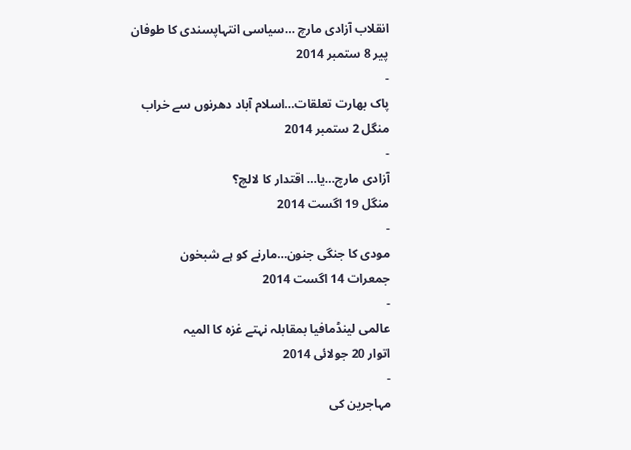انقلاب آزادی مارچ …سیاسی انتہاپسندی کا طوفان
پیر 8 ستمبر 2014
-
پاک بھارت تعلقات…اسلام آباد دھرنوں سے خراب
منگل 2 ستمبر 2014
-
آزادی مارچ…یا… اقتدار کا لالچ؟
منگل 19 اگست 2014
-
مودی کا جنگی جنون…مارنے کو ہے شبخون
جمعرات 14 اگست 2014
-
عالمی لینڈمافیا بمقابلہ نہتے غزہ کا المیہ
اتوار 20 جولائی 2014
-
مہاجرین کی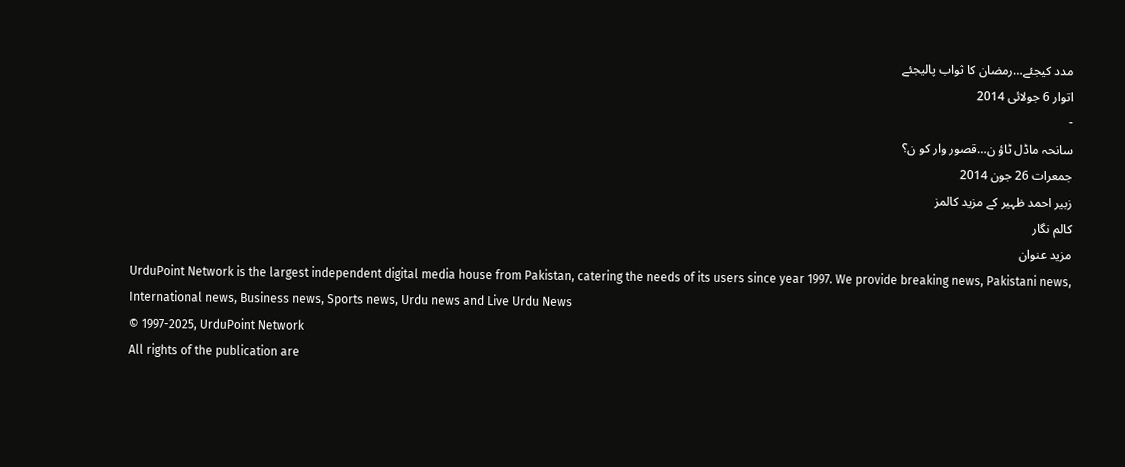مدد کیجئے…رمضان کا ثواب پالیجئے
اتوار 6 جولائی 2014
-
سانحہ ماڈل ٹاؤ ن…قصور وار کو ن؟
جمعرات 26 جون 2014
زبیر احمد ظہیر کے مزید کالمز
کالم نگار
مزید عنوان
UrduPoint Network is the largest independent digital media house from Pakistan, catering the needs of its users since year 1997. We provide breaking news, Pakistani news, International news, Business news, Sports news, Urdu news and Live Urdu News
© 1997-2025, UrduPoint Network
All rights of the publication are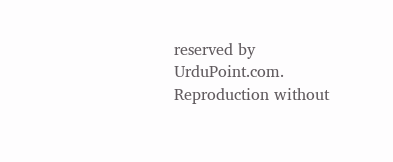reserved by UrduPoint.com. Reproduction without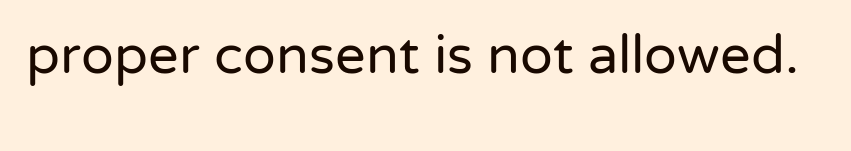proper consent is not allowed.